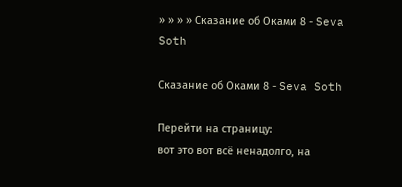» » » » Сказание об Оками 8 - Seva Soth

Сказание об Оками 8 - Seva Soth

Перейти на страницу:
вот это вот всё ненадолго, на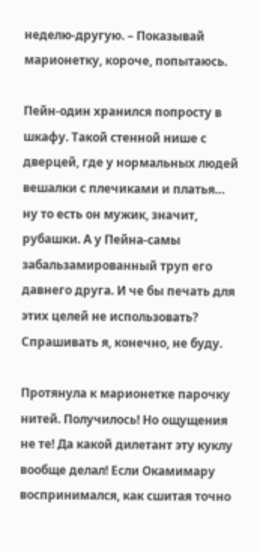неделю-другую. – Показывай марионетку, короче, попытаюсь.

Пейн-один хранился попросту в шкафу. Такой стенной нише с дверцей, где у нормальных людей вешалки с плечиками и платья… ну то есть он мужик, значит, рубашки. А у Пейна-самы забальзамированный труп его давнего друга. И че бы печать для этих целей не использовать? Спрашивать я, конечно, не буду.

Протянула к марионетке парочку нитей. Получилось! Но ощущения не те! Да какой дилетант эту куклу вообще делал! Если Окамимару воспринимался, как сшитая точно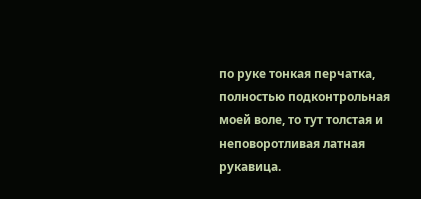по руке тонкая перчатка, полностью подконтрольная моей воле, то тут толстая и неповоротливая латная рукавица.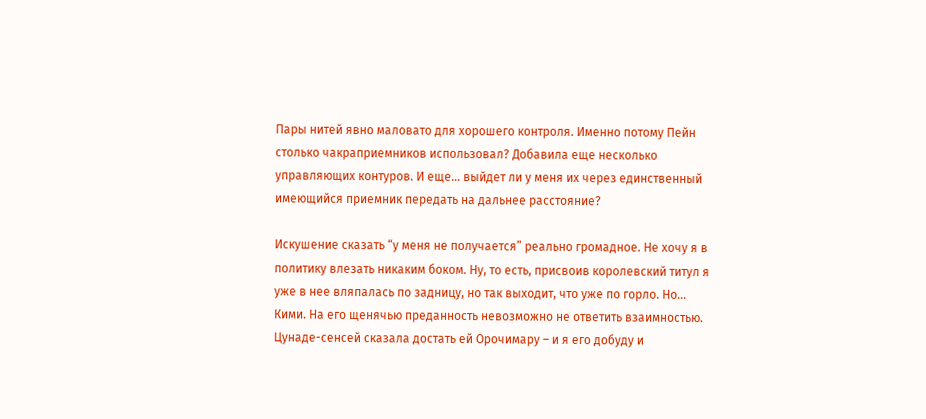Пары нитей явно маловато для хорошего контроля. Именно потому Пейн столько чакраприемников использовал? Добавила еще несколько управляющих контуров. И еще… выйдет ли у меня их через единственный имеющийся приемник передать на дальнее расстояние?

Искушение сказать “у меня не получается” реально громадное. Не хочу я в политику влезать никаким боком. Ну, то есть, присвоив королевский титул я уже в нее вляпалась по задницу, но так выходит, что уже по горло. Но… Кими. На его щенячью преданность невозможно не ответить взаимностью. Цунаде-сенсей сказала достать ей Орочимару – и я его добуду и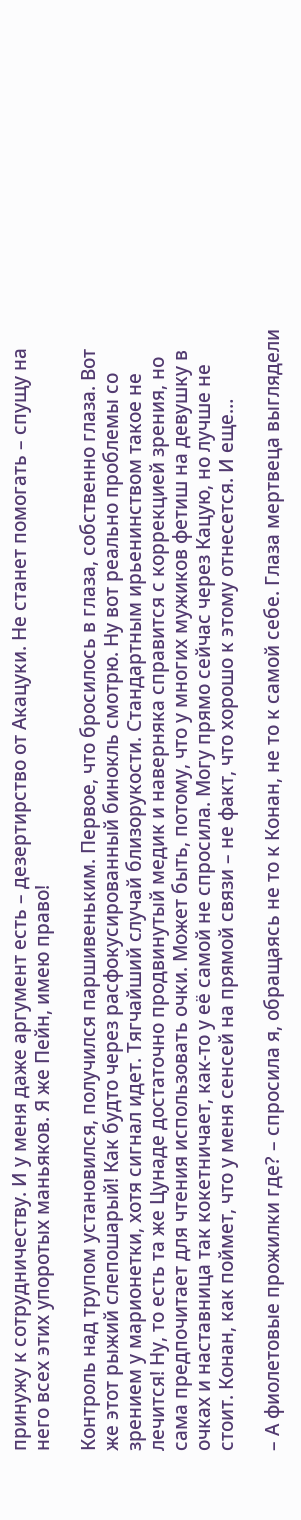принужу к сотрудничеству. И у меня даже аргумент есть – дезертирство от Акацуки. Не станет помогать – спущу на него всех этих упоротых маньяков. Я же Пейн, имею право!

Контроль над трупом установился, получился паршивеньким. Первое, что бросилось в глаза, собственно глаза. Вот же этот рыжий слепошарый! Как будто через расфокусированный бинокль смотрю. Ну вот реально проблемы со зрением у марионетки, хотя сигнал идет. Тягчайший случай близорукости. Стандартным ирьенинством такое не лечится! Ну, то есть та же Цунаде достаточно продвинутый медик и наверняка справится с коррекцией зрения, но сама предпочитает для чтения использовать очки. Может быть, потому, что у многих мужиков фетиш на девушку в очках и наставница так кокетничает, как-то у её самой не спросила. Могу прямо сейчас через Кацую, но лучше не стоит. Конан, как поймет, что у меня сенсей на прямой связи – не факт, что хорошо к этому отнесется. И еще…

– А фиолетовые прожилки где? – спросила я, обращаясь не то к Конан, не то к самой себе. Глаза мертвеца выглядели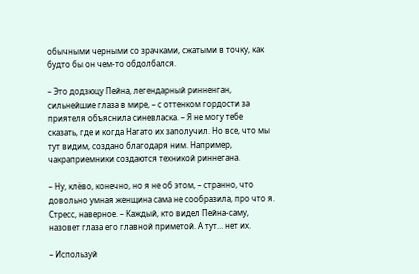обычными черными со зрачками, сжатыми в точку, как будто бы он чем-то обдолбался.

– Это додзюцу Пейна, легендарный ринненган, сильнейшие глаза в мире, – с оттенком гордости за приятеля объяснила синевласка. – Я не могу тебе сказать, где и когда Нагато их заполучил. Но все, что мы тут видим, создано благодаря ним. Например, чакраприемники создаются техникой риннегана.

– Ну, клёво, конечно, но я не об этом, – странно, что довольно умная женщина сама не сообразила, про что я. Стресс, наверное. – Каждый, кто видел Пейна-саму, назовет глаза его главной приметой. А тут… нет их.

– Используй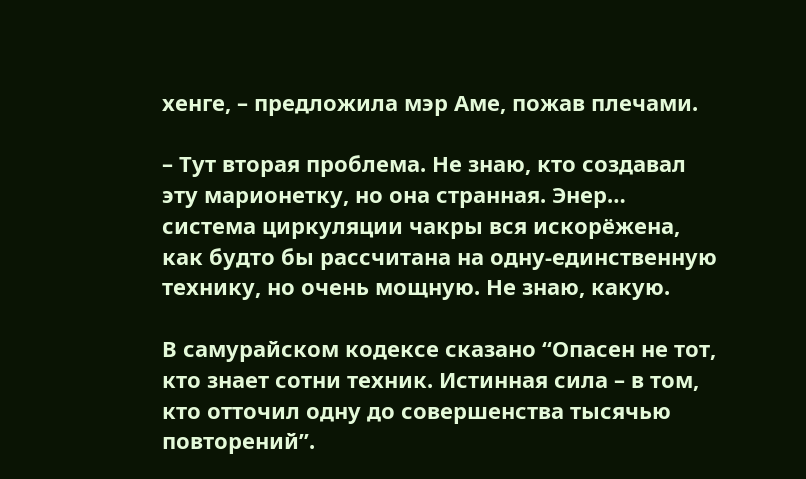хенге, – предложила мэр Аме, пожав плечами.

– Тут вторая проблема. Не знаю, кто создавал эту марионетку, но она странная. Энер… система циркуляции чакры вся искорёжена, как будто бы рассчитана на одну-единственную технику, но очень мощную. Не знаю, какую.

В самурайском кодексе сказано “Опасен не тот, кто знает сотни техник. Истинная сила – в том, кто отточил одну до совершенства тысячью повторений”.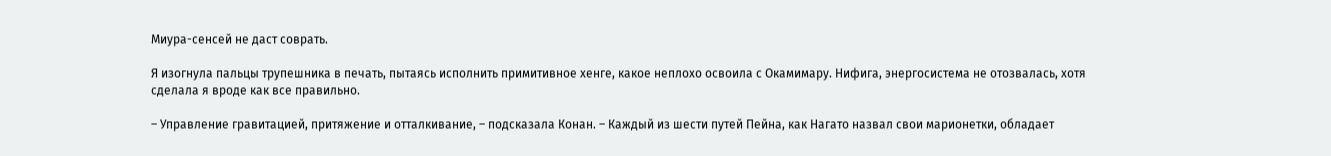Миура-сенсей не даст соврать.

Я изогнула пальцы трупешника в печать, пытаясь исполнить примитивное хенге, какое неплохо освоила с Окамимару. Нифига, энергосистема не отозвалась, хотя сделала я вроде как все правильно.

– Управление гравитацией, притяжение и отталкивание, – подсказала Конан. – Каждый из шести путей Пейна, как Нагато назвал свои марионетки, обладает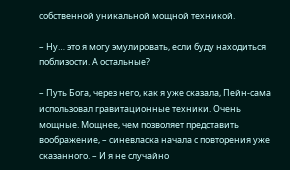собственной уникальной мощной техникой.

– Ну… это я могу эмулировать, если буду находиться поблизости. А остальные?

– Путь Бога, через него, как я уже сказала, Пейн-сама использовал гравитационные техники. Очень мощные. Мощнее, чем позволяет представить воображение, – синевласка начала с повторения уже сказанного. – И я не случайно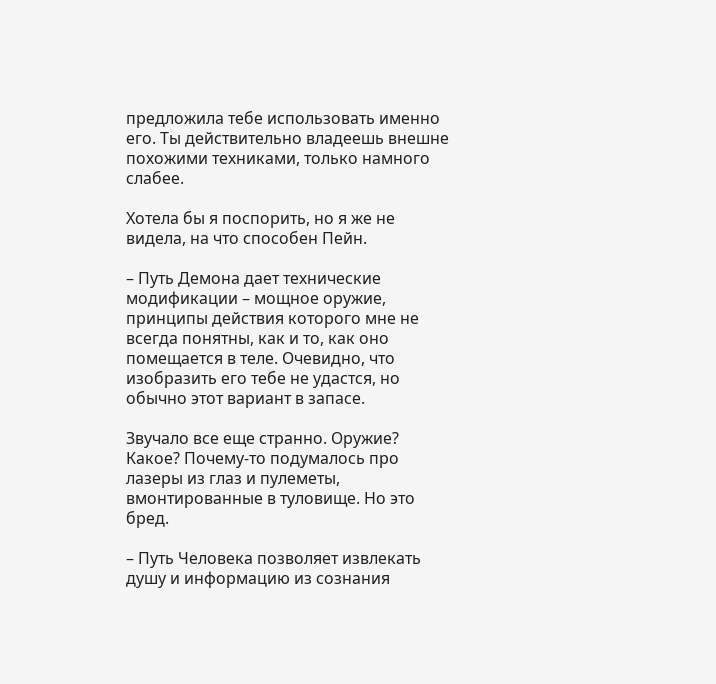предложила тебе использовать именно его. Ты действительно владеешь внешне похожими техниками, только намного слабее.

Хотела бы я поспорить, но я же не видела, на что способен Пейн.

– Путь Демона дает технические модификации – мощное оружие, принципы действия которого мне не всегда понятны, как и то, как оно помещается в теле. Очевидно, что изобразить его тебе не удастся, но обычно этот вариант в запасе.

Звучало все еще странно. Оружие? Какое? Почему-то подумалось про лазеры из глаз и пулеметы, вмонтированные в туловище. Но это бред.

– Путь Человека позволяет извлекать душу и информацию из сознания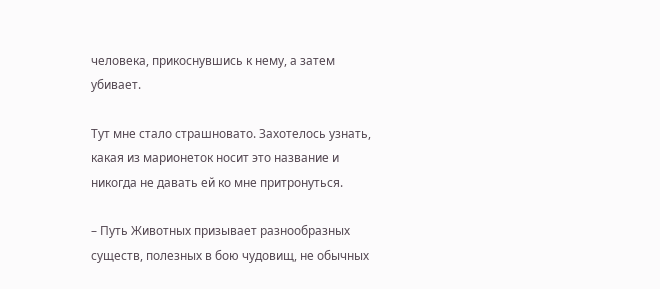человека, прикоснувшись к нему, а затем убивает.

Тут мне стало страшновато. Захотелось узнать, какая из марионеток носит это название и никогда не давать ей ко мне притронуться.

– Путь Животных призывает разнообразных существ, полезных в бою чудовищ, не обычных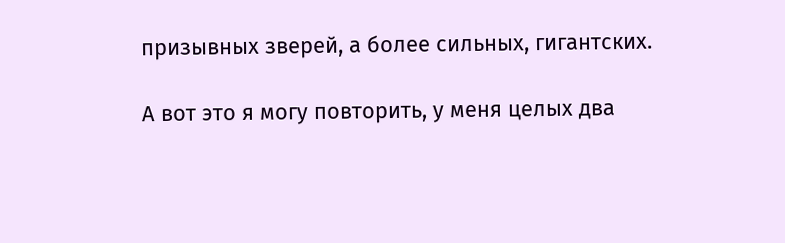призывных зверей, а более сильных, гигантских.

А вот это я могу повторить, у меня целых два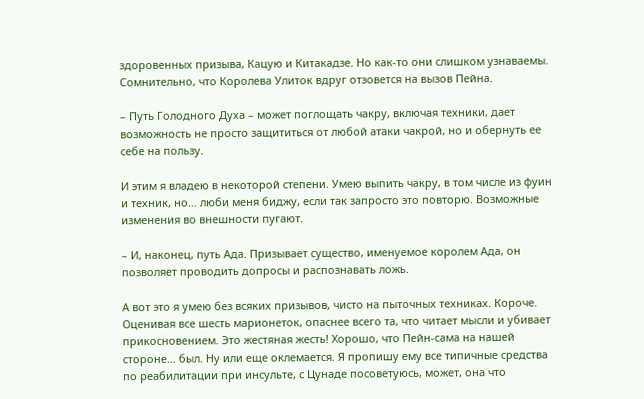здоровенных призыва, Кацую и Китакадзе. Но как-то они слишком узнаваемы. Сомнительно, что Королева Улиток вдруг отзовется на вызов Пейна.

– Путь Голодного Духа – может поглощать чакру, включая техники, дает возможность не просто защититься от любой атаки чакрой, но и обернуть ее себе на пользу.

И этим я владею в некоторой степени. Умею выпить чакру, в том числе из фуин и техник, но… люби меня биджу, если так запросто это повторю. Возможные изменения во внешности пугают.

– И, наконец, путь Ада. Призывает существо, именуемое королем Ада, он позволяет проводить допросы и распознавать ложь.

А вот это я умею без всяких призывов, чисто на пыточных техниках. Короче. Оценивая все шесть марионеток, опаснее всего та, что читает мысли и убивает прикосновением. Это жестяная жесть! Хорошо, что Пейн-сама на нашей стороне… был. Ну или еще оклемается. Я пропишу ему все типичные средства по реабилитации при инсульте, с Цунаде посоветуюсь, может, она что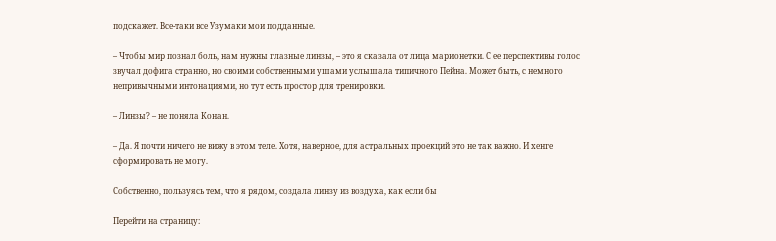подскажет. Все-таки все Узумаки мои подданные.

– Чтобы мир познал боль, нам нужны глазные линзы, – это я сказала от лица марионетки. С ее перспективы голос звучал дофига странно, но своими собственными ушами услышала типичного Пейна. Может быть, с немного непривычными интонациями, но тут есть простор для тренировки.

– Линзы? – не поняла Конан.

– Да. Я почти ничего не вижу в этом теле. Хотя, наверное, для астральных проекций это не так важно. И хенге сформировать не могу.

Собственно, пользуясь тем, что я рядом, создала линзу из воздуха, как если бы

Перейти на страницу: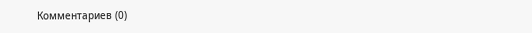Комментариев (0)